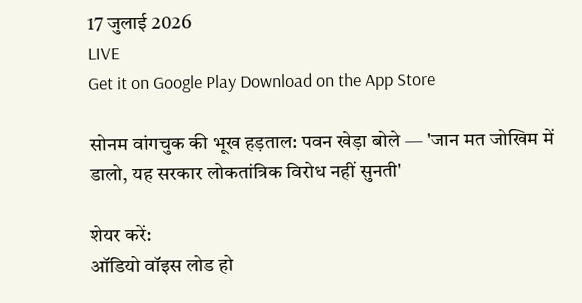17 जुलाई 2026
LIVE
Get it on Google Play Download on the App Store

सोनम वांगचुक की भूख हड़ताल: पवन खेड़ा बोले — 'जान मत जोखिम में डालो, यह सरकार लोकतांत्रिक विरोध नहीं सुनती'

शेयर करें:
ऑडियो वॉइस लोड हो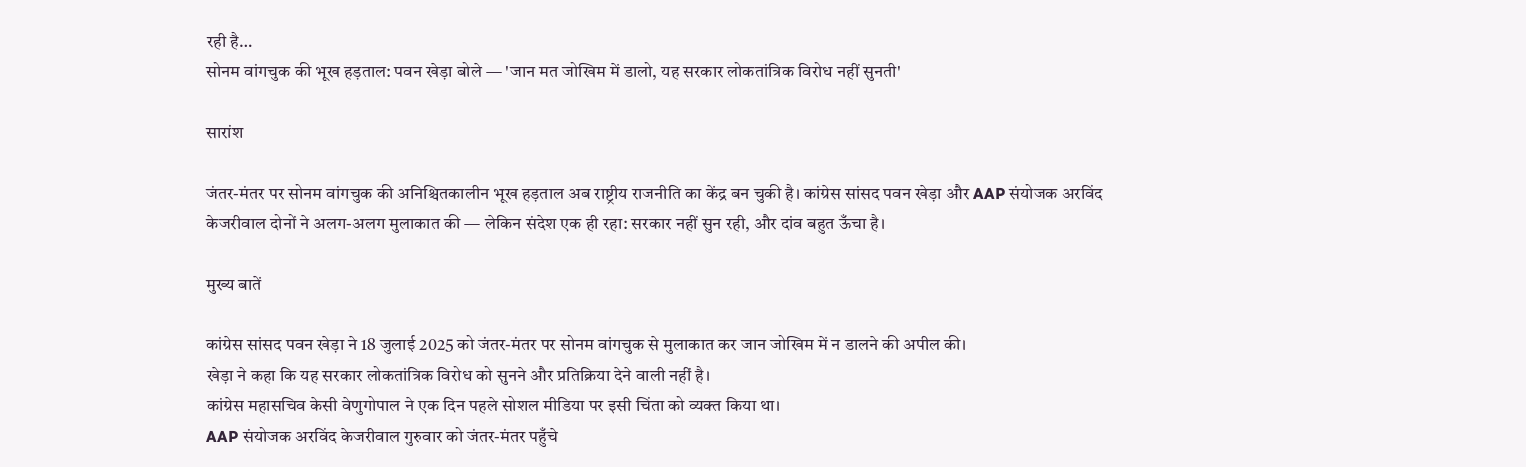रही है…
सोनम वांगचुक की भूख हड़ताल: पवन खेड़ा बोले — 'जान मत जोखिम में डालो, यह सरकार लोकतांत्रिक विरोध नहीं सुनती'

सारांश

जंतर-मंतर पर सोनम वांगचुक की अनिश्चितकालीन भूख हड़ताल अब राष्ट्रीय राजनीति का केंद्र बन चुकी है। कांग्रेस सांसद पवन खेड़ा और AAP संयोजक अरविंद केजरीवाल दोनों ने अलग-अलग मुलाकात की — लेकिन संदेश एक ही रहा: सरकार नहीं सुन रही, और दांव बहुत ऊँचा है।

मुख्य बातें

कांग्रेस सांसद पवन खेड़ा ने 18 जुलाई 2025 को जंतर-मंतर पर सोनम वांगचुक से मुलाकात कर जान जोखिम में न डालने की अपील की।
खेड़ा ने कहा कि यह सरकार लोकतांत्रिक विरोध को सुनने और प्रतिक्रिया देने वाली नहीं है।
कांग्रेस महासचिव केसी वेणुगोपाल ने एक दिन पहले सोशल मीडिया पर इसी चिंता को व्यक्त किया था।
AAP संयोजक अरविंद केजरीवाल गुरुवार को जंतर-मंतर पहुँचे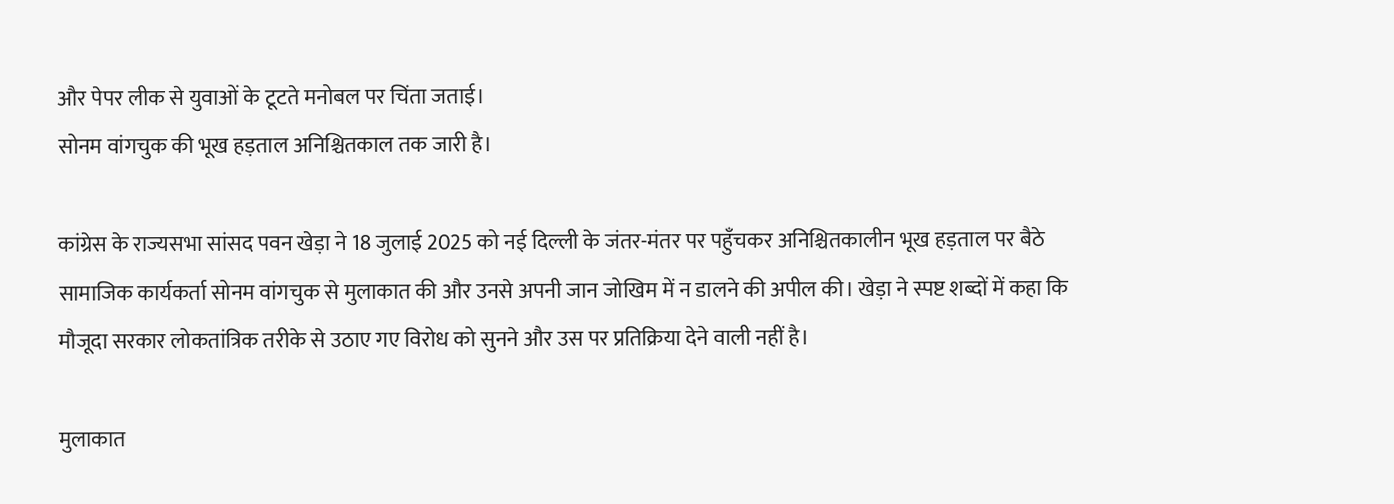और पेपर लीक से युवाओं के टूटते मनोबल पर चिंता जताई।
सोनम वांगचुक की भूख हड़ताल अनिश्चितकाल तक जारी है।

कांग्रेस के राज्यसभा सांसद पवन खेड़ा ने 18 जुलाई 2025 को नई दिल्ली के जंतर-मंतर पर पहुँचकर अनिश्चितकालीन भूख हड़ताल पर बैठे सामाजिक कार्यकर्ता सोनम वांगचुक से मुलाकात की और उनसे अपनी जान जोखिम में न डालने की अपील की। खेड़ा ने स्पष्ट शब्दों में कहा कि मौजूदा सरकार लोकतांत्रिक तरीके से उठाए गए विरोध को सुनने और उस पर प्रतिक्रिया देने वाली नहीं है।

मुलाकात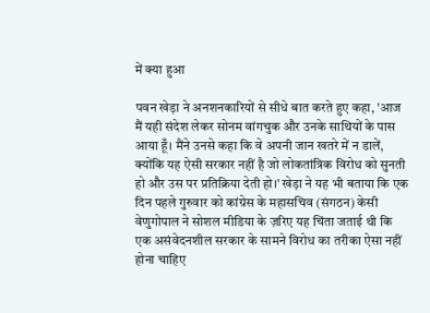में क्या हुआ

पवन खेड़ा ने अनशनकारियों से सीधे बात करते हुए कहा, 'आज मैं यही संदेश लेकर सोनम वांगचुक और उनके साथियों के पास आया हूँ। मैंने उनसे कहा कि वे अपनी जान खतरे में न डालें, क्योंकि यह ऐसी सरकार नहीं है जो लोकतांत्रिक विरोध को सुनती हो और उस पर प्रतिक्रिया देती हो।' खेड़ा ने यह भी बताया कि एक दिन पहले गुरुवार को कांग्रेस के महासचिव (संगठन) केसी वेणुगोपाल ने सोशल मीडिया के ज़रिए यह चिंता जताई थी कि एक असंवेदनशील सरकार के सामने विरोध का तरीका ऐसा नहीं होना चाहिए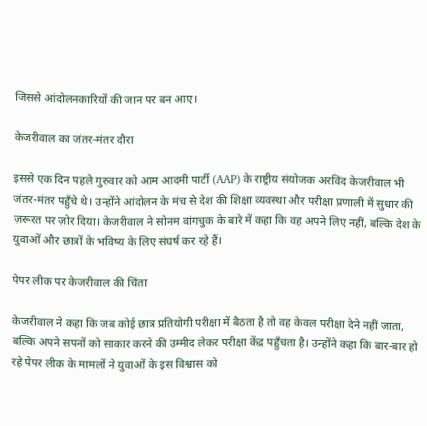जिससे आंदोलनकारियों की जान पर बन आए।

केजरीवाल का जंतर-मंतर दौरा

इससे एक दिन पहले गुरुवार को आम आदमी पार्टी (AAP) के राष्ट्रीय संयोजक अरविंद केजरीवाल भी जंतर-मंतर पहुँचे थे। उन्होंने आंदोलन के मंच से देश की शिक्षा व्यवस्था और परीक्षा प्रणाली में सुधार की ज़रूरत पर ज़ोर दिया। केजरीवाल ने सोनम वांगचुक के बारे में कहा कि वह अपने लिए नहीं, बल्कि देश के युवाओं और छात्रों के भविष्य के लिए संघर्ष कर रहे हैं।

पेपर लीक पर केजरीवाल की चिंता

केजरीवाल ने कहा कि जब कोई छात्र प्रतियोगी परीक्षा में बैठता है तो वह केवल परीक्षा देने नहीं जाता, बल्कि अपने सपनों को साकार करने की उम्मीद लेकर परीक्षा केंद्र पहुँचता है। उन्होंने कहा कि बार-बार हो रहे पेपर लीक के मामलों ने युवाओं के इस विश्वास को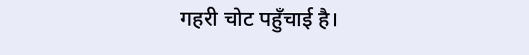गहरी चोट पहुँचाई है।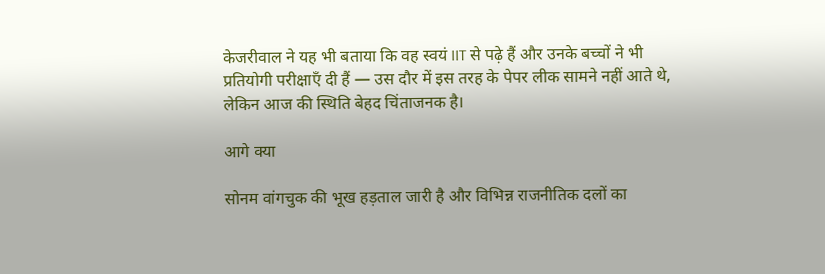केजरीवाल ने यह भी बताया कि वह स्वयं IIT से पढ़े हैं और उनके बच्चों ने भी प्रतियोगी परीक्षाएँ दी हैं — उस दौर में इस तरह के पेपर लीक सामने नहीं आते थे, लेकिन आज की स्थिति बेहद चिंताजनक है।

आगे क्या

सोनम वांगचुक की भूख हड़ताल जारी है और विभिन्न राजनीतिक दलों का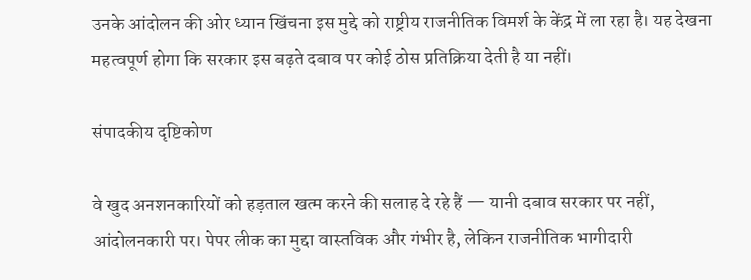उनके आंदोलन की ओर ध्यान खिंचना इस मुद्दे को राष्ट्रीय राजनीतिक विमर्श के केंद्र में ला रहा है। यह देखना महत्वपूर्ण होगा कि सरकार इस बढ़ते दबाव पर कोई ठोस प्रतिक्रिया देती है या नहीं।

संपादकीय दृष्टिकोण

वे खुद अनशनकारियों को हड़ताल खत्म करने की सलाह दे रहे हैं — यानी दबाव सरकार पर नहीं, आंदोलनकारी पर। पेपर लीक का मुद्दा वास्तविक और गंभीर है, लेकिन राजनीतिक भागीदारी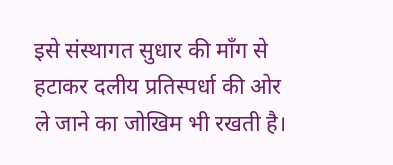इसे संस्थागत सुधार की माँग से हटाकर दलीय प्रतिस्पर्धा की ओर ले जाने का जोखिम भी रखती है।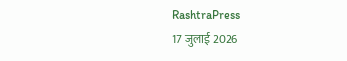RashtraPress
17 जुलाई 2026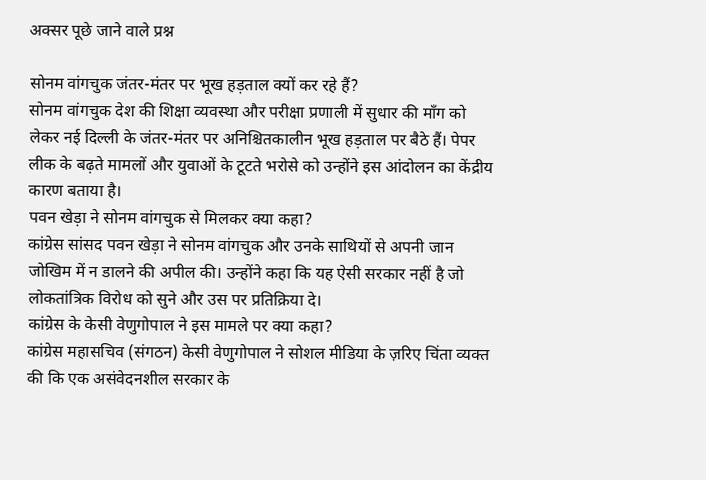अक्सर पूछे जाने वाले प्रश्न

सोनम वांगचुक जंतर-मंतर पर भूख हड़ताल क्यों कर रहे हैं?
सोनम वांगचुक देश की शिक्षा व्यवस्था और परीक्षा प्रणाली में सुधार की माँग को लेकर नई दिल्ली के जंतर-मंतर पर अनिश्चितकालीन भूख हड़ताल पर बैठे हैं। पेपर लीक के बढ़ते मामलों और युवाओं के टूटते भरोसे को उन्होंने इस आंदोलन का केंद्रीय कारण बताया है।
पवन खेड़ा ने सोनम वांगचुक से मिलकर क्या कहा?
कांग्रेस सांसद पवन खेड़ा ने सोनम वांगचुक और उनके साथियों से अपनी जान जोखिम में न डालने की अपील की। उन्होंने कहा कि यह ऐसी सरकार नहीं है जो लोकतांत्रिक विरोध को सुने और उस पर प्रतिक्रिया दे।
कांग्रेस के केसी वेणुगोपाल ने इस मामले पर क्या कहा?
कांग्रेस महासचिव (संगठन) केसी वेणुगोपाल ने सोशल मीडिया के ज़रिए चिंता व्यक्त की कि एक असंवेदनशील सरकार के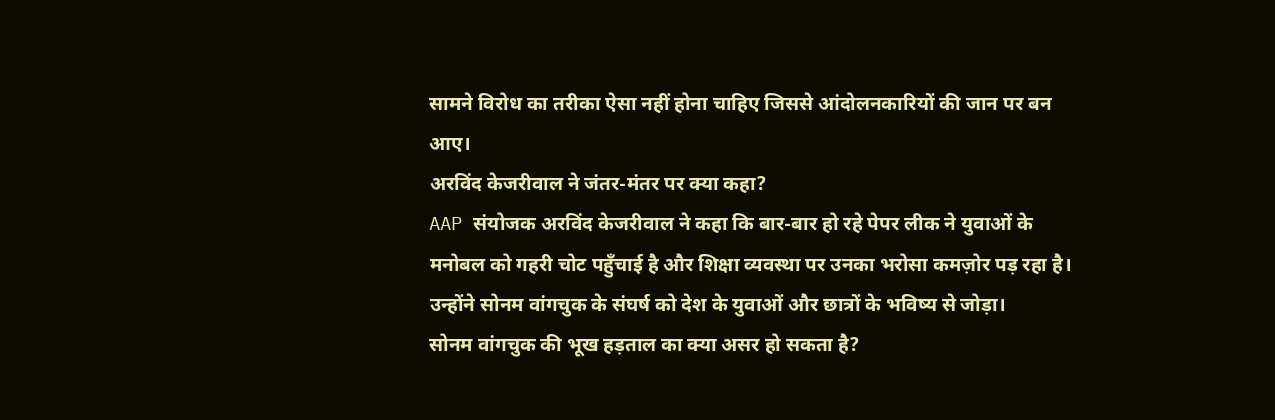सामने विरोध का तरीका ऐसा नहीं होना चाहिए जिससे आंदोलनकारियों की जान पर बन आए।
अरविंद केजरीवाल ने जंतर-मंतर पर क्या कहा?
AAP संयोजक अरविंद केजरीवाल ने कहा कि बार-बार हो रहे पेपर लीक ने युवाओं के मनोबल को गहरी चोट पहुँचाई है और शिक्षा व्यवस्था पर उनका भरोसा कमज़ोर पड़ रहा है। उन्होंने सोनम वांगचुक के संघर्ष को देश के युवाओं और छात्रों के भविष्य से जोड़ा।
सोनम वांगचुक की भूख हड़ताल का क्या असर हो सकता है?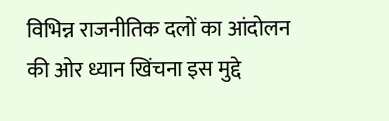विभिन्न राजनीतिक दलों का आंदोलन की ओर ध्यान खिंचना इस मुद्दे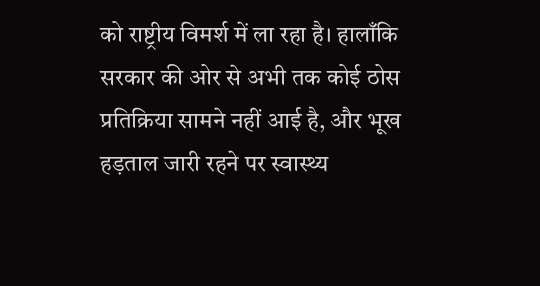को राष्ट्रीय विमर्श में ला रहा है। हालाँकि सरकार की ओर से अभी तक कोई ठोस प्रतिक्रिया सामने नहीं आई है, और भूख हड़ताल जारी रहने पर स्वास्थ्य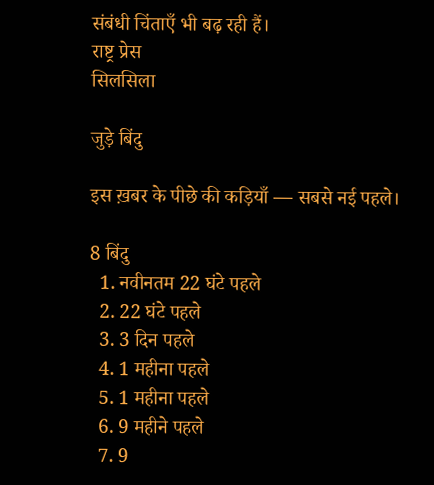संबंधी चिंताएँ भी बढ़ रही हैं।
राष्ट्र प्रेस
सिलसिला

जुड़े बिंदु

इस ख़बर के पीछे की कड़ियाँ — सबसे नई पहले।

8 बिंदु
  1. नवीनतम 22 घंटे पहले
  2. 22 घंटे पहले
  3. 3 दिन पहले
  4. 1 महीना पहले
  5. 1 महीना पहले
  6. 9 महीने पहले
  7. 9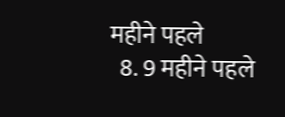महीने पहले
  8. 9 महीने पहले